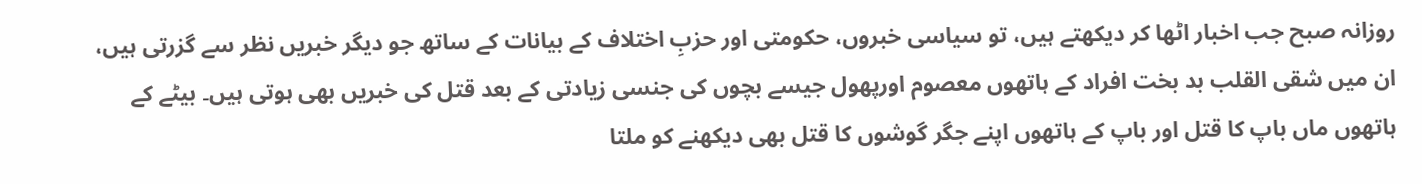روزانہ صبح جب اخبار اٹھا کر دیکھتے ہیں، تو سیاسی خبروں، حکومتی اور حزبِ اختلاف کے بیانات کے ساتھ جو دیگر خبریں نظر سے گزرتی ہیں، ان میں شقی القلب بد بخت افراد کے ہاتھوں معصوم اورپھول جیسے بچوں کی جنسی زیادتی کے بعد قتل کی خبریں بھی ہوتی ہیں۔ بیٹے کے ہاتھوں ماں باپ کا قتل اور باپ کے ہاتھوں اپنے جگر گوشوں کا قتل بھی دیکھنے کو ملتا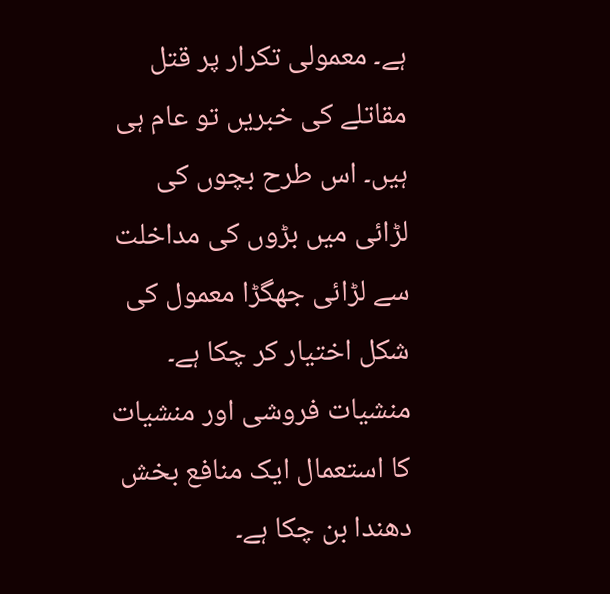ہے۔ معمولی تکرار پر قتل مقاتلے کی خبریں تو عام ہی ہیں۔ اس طرح بچوں کی لڑائی میں بڑوں کی مداخلت سے لڑائی جھگڑا معمول کی شکل اختیار کر چکا ہے۔ منشیات فروشی اور منشیات کا استعمال ایک منافع بخش دھندا بن چکا ہے۔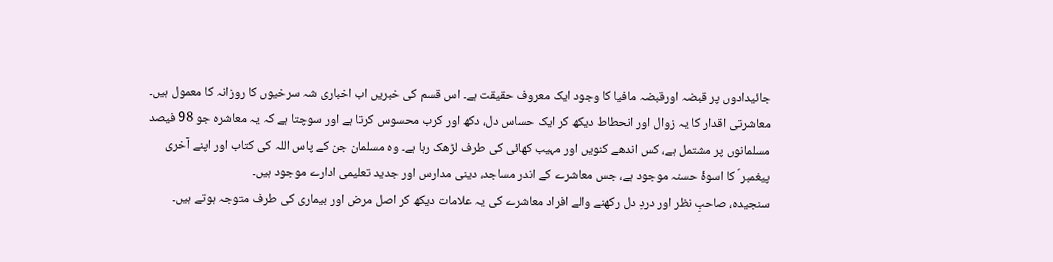جائیدادوں پر قبضہ اورقبضہ مافیا کا وجود ایک معروف حقیقت ہے۔ اس قسم کی خبریں اب اخباری شہ سرخیوں کا روزانہ کا معمول ہیں۔
معاشرتی اقدار کا یہ زوال اور انحطاط دیکھ کر ایک حساس دل، دکھ اور کرب محسوس کرتا ہے اور سوچتا ہے کہ یہ معاشرہ جو 98 فیصد مسلمانوں پر مشتمل ہے، کس اندھے کنویں اور مہیب کھائی کی طرف لڑھک رہا ہے۔ وہ مسلمان جن کے پاس اللہ کی کتاب اور اپنے آخری پیغمبر ؐ کا اسوۂ حسنہ موجود ہے، جس معاشرے کے اندر مساجد، دینی مدارس اور جدید تعلیمی ادارے موجود ہیں۔
سنجیدہ، صاحبِ نظر اور دردِ دل رکھنے والے افراد معاشرے کی یہ علامات دیکھ کر اصل مرض اور بیماری کی طرف متوجہ ہوتے ہیں۔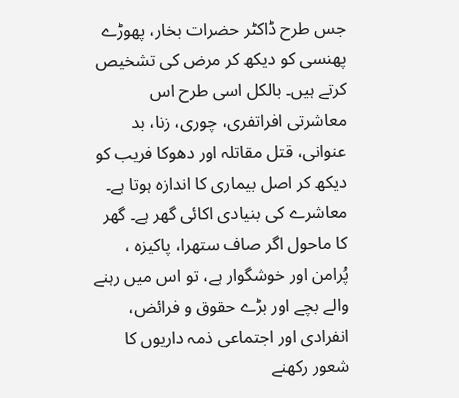جس طرح ڈاکٹر حضرات بخار، پھوڑے پھنسی کو دیکھ کر مرض کی تشخیص کرتے ہیں۔ بالکل اسی طرح اس معاشرتی افراتفری، چوری، زنا، بد عنوانی، قتل مقاتلہ اور دھوکا فریب کو دیکھ کر اصل بیماری کا اندازہ ہوتا ہے۔
معاشرے کی بنیادی اکائی گھر ہے۔ گھر کا ماحول اگر صاف ستھرا، پاکیزہ ، پُرامن اور خوشگوار ہے، تو اس میں رہنے والے بچے اور بڑے حقوق و فرائض، انفرادی اور اجتماعی ذمہ داریوں کا شعور رکھنے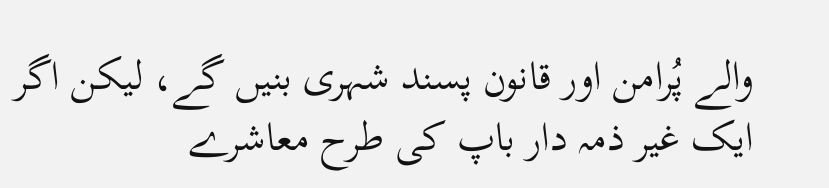والے پُرامن اور قانون پسند شہری بنیں گے، لیکن اگر ایک غیر ذمہ دار باپ کی طرح معاشرے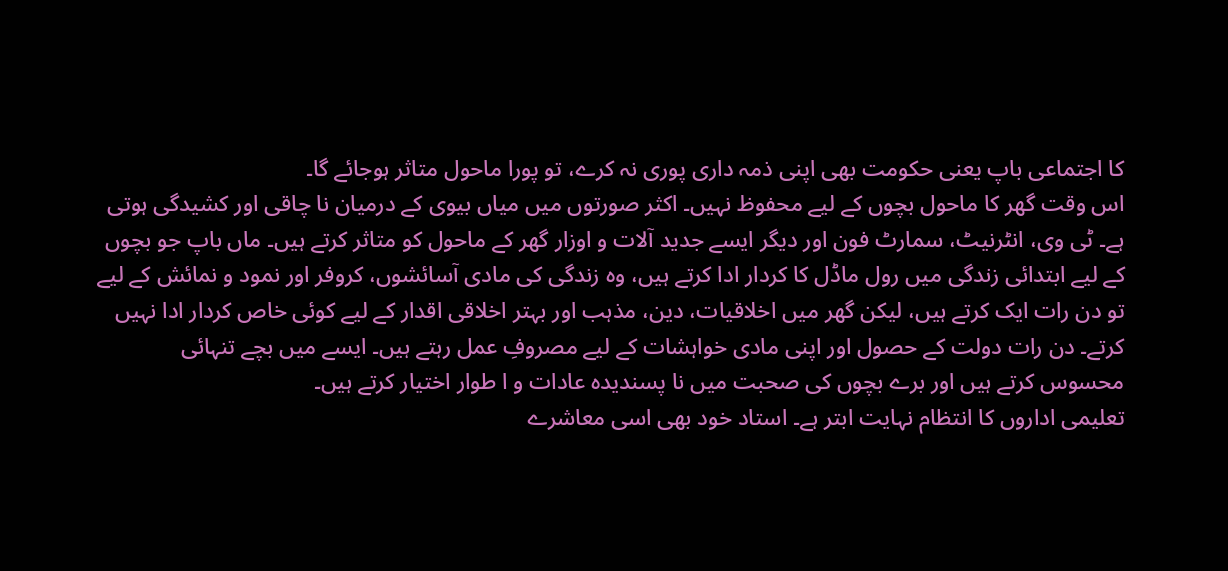کا اجتماعی باپ یعنی حکومت بھی اپنی ذمہ داری پوری نہ کرے، تو پورا ماحول متاثر ہوجائے گا۔
اس وقت گھر کا ماحول بچوں کے لیے محفوظ نہیں۔ اکثر صورتوں میں میاں بیوی کے درمیان نا چاقی اور کشیدگی ہوتی ہے۔ ٹی وی، انٹرنیٹ، سمارٹ فون اور دیگر ایسے جدید آلات و اوزار گھر کے ماحول کو متاثر کرتے ہیں۔ ماں باپ جو بچوں کے لیے ابتدائی زندگی میں رول ماڈل کا کردار ادا کرتے ہیں، وہ زندگی کی مادی آسائشوں، کروفر اور نمود و نمائش کے لیے تو دن رات ایک کرتے ہیں، لیکن گھر میں اخلاقیات، دین، مذہب اور بہتر اخلاقی اقدار کے لیے کوئی خاص کردار ادا نہیں کرتے۔ دن رات دولت کے حصول اور اپنی مادی خواہشات کے لیے مصروفِ عمل رہتے ہیں۔ ایسے میں بچے تنہائی محسوس کرتے ہیں اور برے بچوں کی صحبت میں نا پسندیدہ عادات و ا طوار اختیار کرتے ہیں۔
تعلیمی اداروں کا انتظام نہایت ابتر ہے۔ استاد خود بھی اسی معاشرے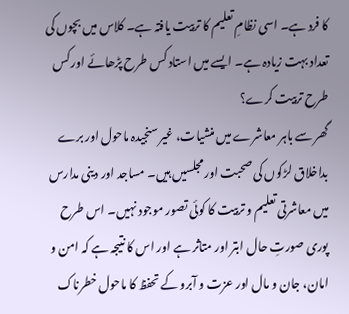کا فرد ہے۔ اسی نظامِ تعلیم کا تربیت یافتہ ہے۔ کلاس میں بچوں کی تعداد بہت زیادہ ہے۔ ایسے میں استاد کس طرح پڑھائے اور کس طرح تربیت کرے؟
گھر سے باہر معاشرے میں منشیات، غیر سنجیدہ ماحول اور برے بداخلاق لڑکوں کی صحبت اور مجلسیں ہیں۔ مساجد اور دینی مدارس میں معاشرتی تعلیم و تربیت کا کوئی تصور موجود نہیں۔ اس طرح پوری صورتِ حال ابتر اور متاثر ہے اور اس کا نتیجہ ہے کہ امن و امان، جان و مال اور عزت و آبرو کے تحفظ کا ماحول خطرناک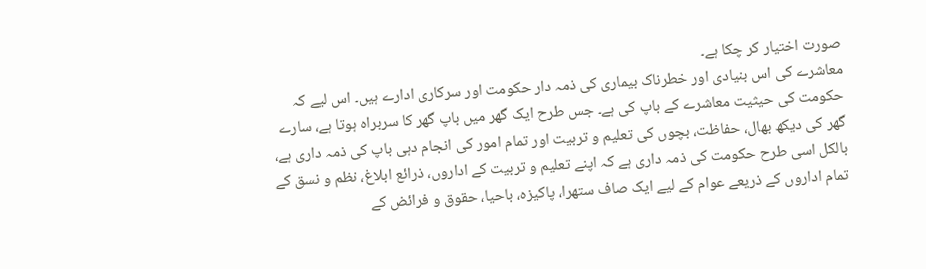صورت اختیار کر چکا ہے۔
معاشرے کی اس بنیادی اور خطرناک بیماری کی ذمہ دار حکومت اور سرکاری ادارے ہیں۔ اس لیے کہ حکومت کی حیثیت معاشرے کے باپ کی ہے۔ جس طرح ایک گھر میں باپ گھر کا سربراہ ہوتا ہے، سارے گھر کی دیکھ بھال، حفاظت، بچوں کی تعلیم و تربیت اور تمام امور کی انجام دہی باپ کی ذمہ داری ہے، بالکل اسی طرح حکومت کی ذمہ داری ہے کہ اپنے تعلیم و تربیت کے اداروں، ذرائع ابلاغ، نظم و نسق کے تمام اداروں کے ذریعے عوام کے لیے ایک صاف ستھرا، پاکیزہ، باحیا، حقوق و فرائض کے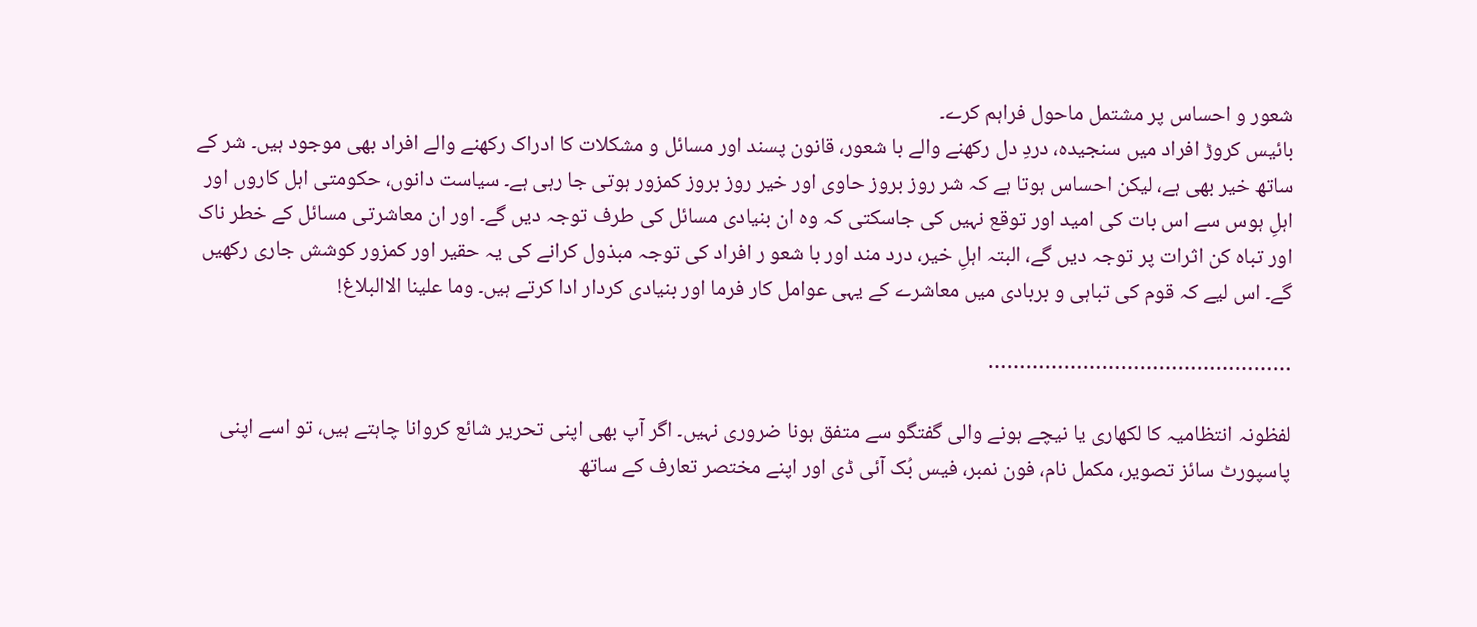شعور و احساس پر مشتمل ماحول فراہم کرے۔
بائیس کروڑ افراد میں سنجیدہ، دردِ دل رکھنے والے با شعور، قانون پسند اور مسائل و مشکلات کا ادراک رکھنے والے افراد بھی موجود ہیں۔ شر کے ساتھ خیر بھی ہے، لیکن احساس ہوتا ہے کہ شر روز بروز حاوی اور خیر روز بروز کمزور ہوتی جا رہی ہے۔ سیاست دانوں، حکومتی اہل کاروں اور اہلِ ہوس سے اس بات کی امید اور توقع نہیں کی جاسکتی کہ وہ ان بنیادی مسائل کی طرف توجہ دیں گے۔ اور ان معاشرتی مسائل کے خطر ناک اور تباہ کن اثرات پر توجہ دیں گے، البتہ اہلِ خیر، درد مند اور با شعو ر افراد کی توجہ مبذول کرانے کی یہ حقیر اور کمزور کوشش جاری رکھیں گے۔ اس لیے کہ قوم کی تباہی و بربادی میں معاشرے کے یہی عوامل کار فرما اور بنیادی کردار ادا کرتے ہیں۔ وما علینا الاالبلاغ!

…………………………………………

لفظونہ انتظامیہ کا لکھاری یا نیچے ہونے والی گفتگو سے متفق ہونا ضروری نہیں۔ اگر آپ بھی اپنی تحریر شائع کروانا چاہتے ہیں، تو اسے اپنی پاسپورٹ سائز تصویر، مکمل نام، فون نمبر، فیس بُک آئی ڈی اور اپنے مختصر تعارف کے ساتھ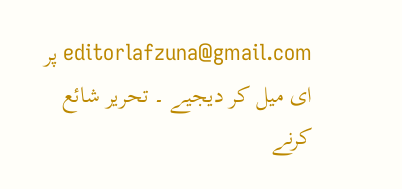editorlafzuna@gmail.com پر ای میل کر دیجیے ۔ تحریر شائع کرنے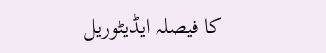کا فیصلہ ایڈیٹوریل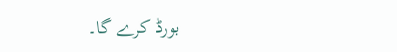بورڈ کرے گا۔